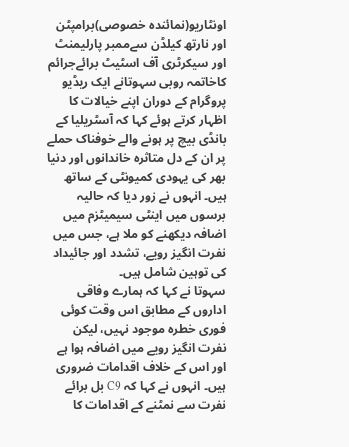اونٹاریو(نمائندہ خصوصی)برامپٹن اور نارتھ کیلڈن سےممبر پارلیمنٹ اور سیکرٹری آف اسٹیٹ برائےجرائم کاخاتمہ روبی سہوتانے ایک ریڈیو پروگرام کے دوران اپنے خیالات کا اظہار کرتے ہوئے کہا کہ آسٹریلیا کے بانڈی بیچ پر ہونے والے خوفناک حملے پر ان کے دل متاثرہ خاندانوں اور دنیا بھر کی یہودی کمیونٹی کے ساتھ ہیں۔ انہوں نے زور دیا کہ حالیہ برسوں میں اینٹی سیمیٹزم میں اضافہ دیکھنے کو ملا ہے، جس میں نفرت انگیز رویے، تشدد اور جائیداد کی توہین شامل ہیں۔
سہوتا نے کہا کہ ہمارے وفاقی اداروں کے مطابق اس وقت کوئی فوری خطرہ موجود نہیں، لیکن نفرت انگیز رویے میں اضافہ ہوا ہے اور اس کے خلاف اقدامات ضروری ہیں۔ انہوں نے کہا کہ C9 بل برائے نفرت سے نمٹنے کے اقدامات کا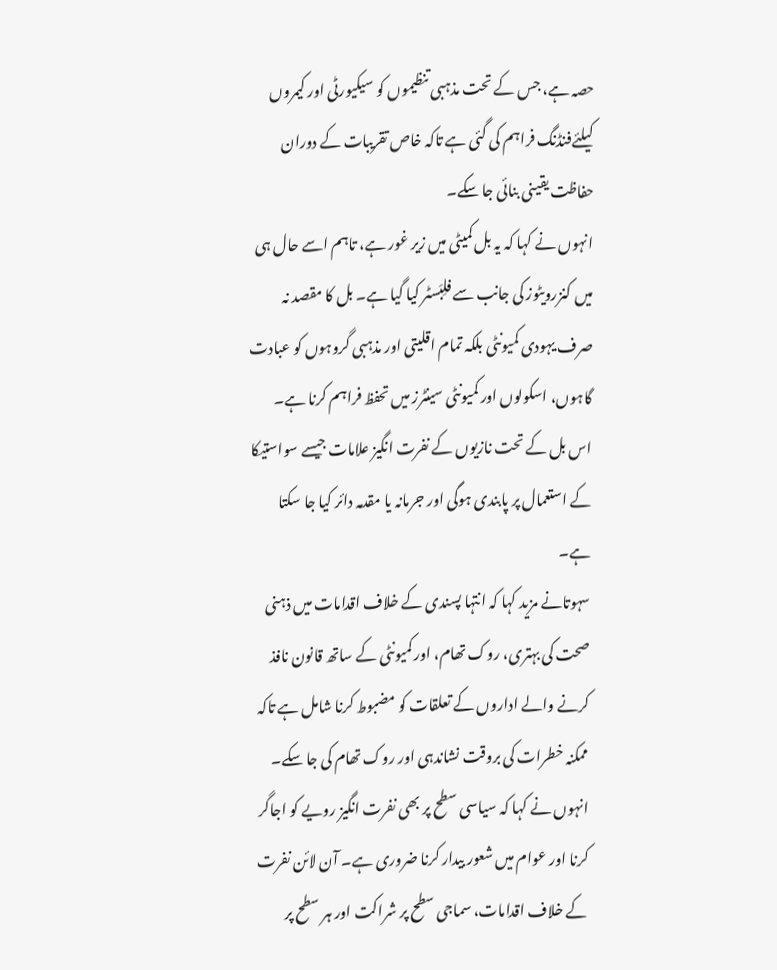حصہ ہے، جس کے تحت مذہبی تنظیموں کو سیکیورٹی اور کیمروں کیلئےفنڈنگ فراہم کی گئی ہے تاکہ خاص تقریبات کے دوران حفاظت یقینی بنائی جا سکے۔
انہوں نے کہا کہ یہ بل کمیٹی میں زیر غور ہے، تاہم اسے حال ہی میں کنزرویٹوز کی جانب سے فلِبَسٹر کیا گیا ہے۔ بل کا مقصد نہ صرف یہودی کمیونٹی بلکہ تمام اقلیتی اور مذہبی گروہوں کو عبادت گاہوں، اسکولوں اور کمیونٹی سینٹرز میں تحفظ فراہم کرنا ہے۔ اس بل کے تحت نازیوں کے نفرت انگیز علامات جیسے سواستیکا کے استعمال پر پابندی ہوگی اور جرمانہ یا مقدمہ دائر کیا جا سکتا ہے۔
سہوتانے مزید کہا کہ انتہا پسندی کے خلاف اقدامات میں ذہنی صحت کی بہتری، روک تھام، اور کمیونٹی کے ساتھ قانون نافذ کرنے والے اداروں کے تعلقات کو مضبوط کرنا شامل ہے تاکہ ممکنہ خطرات کی بروقت نشاندہی اور روک تھام کی جا سکے۔
انہوں نے کہا کہ سیاسی سطح پر بھی نفرت انگیز رویے کو اجاگر کرنا اور عوام میں شعور بیدار کرنا ضروری ہے۔ آن لائن نفرت کے خلاف اقدامات، سماجی سطح پر شراکت اور ہر سطح پر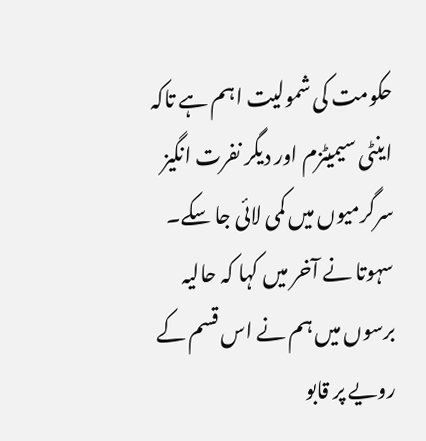حکومت کی شمولیت اہم ہے تاکہ اینٹی سیمیٹزم اور دیگر نفرت انگیز سرگرمیوں میں کمی لائی جا سکے۔
سہوتا نے آخر میں کہا کہ حالیہ برسوں میں ہم نے اس قسم کے رویے پر قابو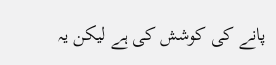پانے کی کوشش کی ہے لیکن یہ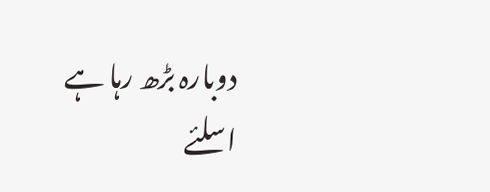دوبارہ بڑھ رہا ہے اسلئے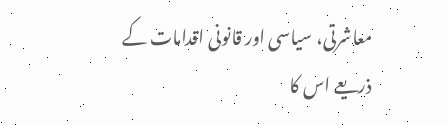معاشرتی، سیاسی اور قانونی اقدامات کے ذریعے اس کا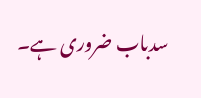سدباب ضروری ہے۔